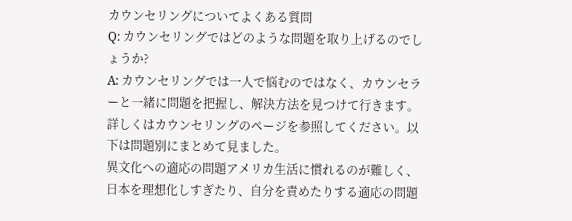カウンセリングについてよくある質問
Q: カウンセリングではどのような問題を取り上げるのでしょうか?
A: カウンセリングでは一人で悩むのではなく、カウンセラーと一緒に問題を把握し、解決方法を見つけて行きます。詳しくはカウンセリングのページを参照してください。以下は問題別にまとめて見ました。
異文化への適応の問題アメリカ生活に慣れるのが難しく、日本を理想化しすぎたり、自分を責めたりする適応の問題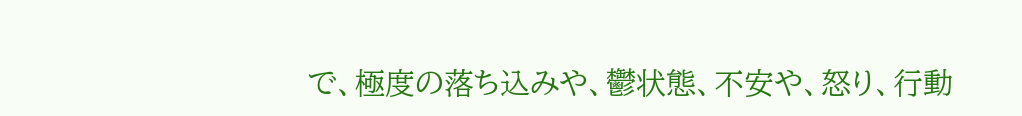で、極度の落ち込みや、鬱状態、不安や、怒り、行動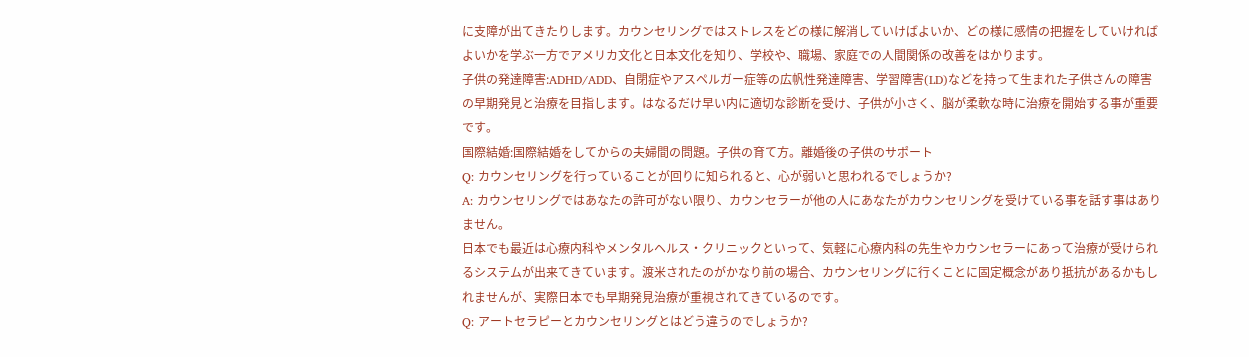に支障が出てきたりします。カウンセリングではストレスをどの様に解消していけばよいか、どの様に感情の把握をしていければよいかを学ぶ一方でアメリカ文化と日本文化を知り、学校や、職場、家庭での人間関係の改善をはかります。
子供の発達障害:ADHD/ADD、自閉症やアスペルガー症等の広帆性発達障害、学習障害(LD)などを持って生まれた子供さんの障害の早期発見と治療を目指します。はなるだけ早い内に適切な診断を受け、子供が小さく、脳が柔軟な時に治療を開始する事が重要です。
国際結婚:国際結婚をしてからの夫婦間の問題。子供の育て方。離婚後の子供のサポート
Q: カウンセリングを行っていることが回りに知られると、心が弱いと思われるでしょうか?
A: カウンセリングではあなたの許可がない限り、カウンセラーが他の人にあなたがカウンセリングを受けている事を話す事はありません。
日本でも最近は心療内科やメンタルヘルス・クリニックといって、気軽に心療内科の先生やカウンセラーにあって治療が受けられるシステムが出来てきています。渡米されたのがかなり前の場合、カウンセリングに行くことに固定概念があり抵抗があるかもしれませんが、実際日本でも早期発見治療が重視されてきているのです。
Q: アートセラピーとカウンセリングとはどう違うのでしょうか?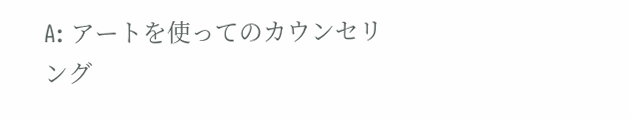A: アートを使ってのカウンセリング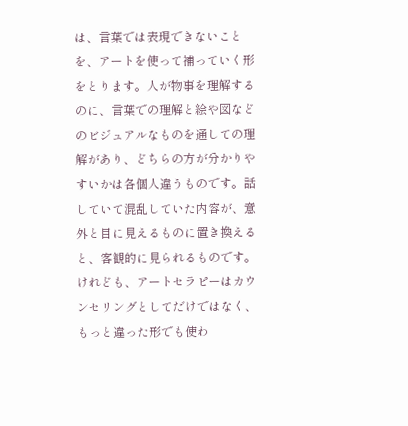は、言葉では表現できないことを、アートを使って補っていく形をとります。人が物事を理解するのに、言葉での理解と絵や図などのビジュアルなものを通しての理解があり、どちらの方が分かりやすいかは各個人違うものです。話していて混乱していた内容が、意外と目に見えるものに置き換えると、客観的に見られるものです。けれども、アートセラピーはカウンセリングとしてだけではなく、もっと違った形でも使わ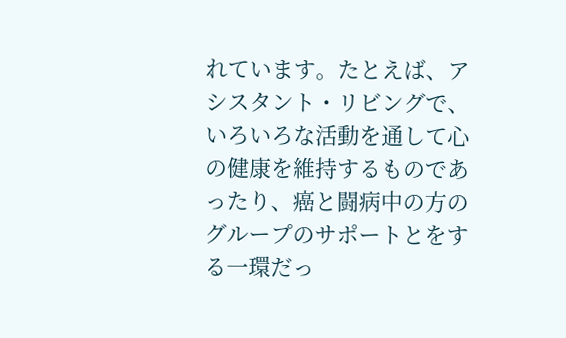れています。たとえば、アシスタント・リビングで、いろいろな活動を通して心の健康を維持するものであったり、癌と闘病中の方のグループのサポートとをする一環だっ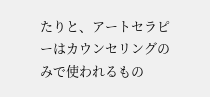たりと、アートセラピーはカウンセリングのみで使われるもの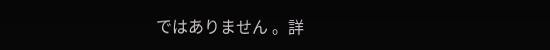ではありません 。詳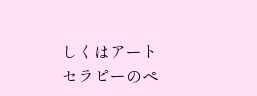しくはアートセラピーのペ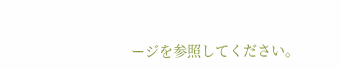ージを参照してください。